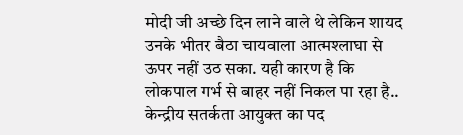मोदी जी अच्छे दिन लाने वाले थे लेकिन शायद उनके भीतर बैठा चायवाला आत्मश्लाघा से ऊपर नहीं उठ सका. यही कारण है कि लोकपाल गर्भ से बाहर नहीं निकल पा रहा है.. केन्द्रीय सतर्कता आयुक्त का पद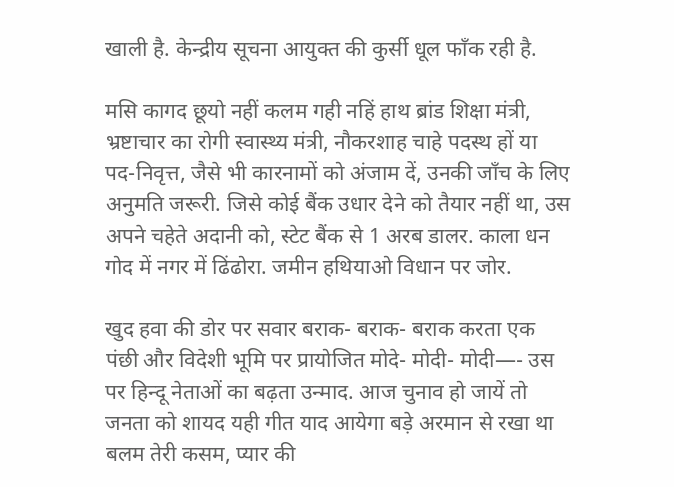खाली है. केन्द्रीय सूचना आयुक्त की कुर्सी धूल फाँक रही है.

मसि कागद छूयो नहीं कलम गही नहिं हाथ ब्रांड शिक्षा मंत्री, भ्रष्टाचार का रोगी स्वास्थ्य मंत्री, नौकरशाह चाहे पदस्थ हों या पद-निवृत्त, जैसे भी कारनामों को अंजाम दें, उनकी जाँच के लिए अनुमति जरूरी. जिसे कोई बैंक उधार देने को तैयार नहीं था, उस अपने चहेते अदानी को, स्टेट बैंक से 1 अरब डालर. काला धन गोद में नगर में ढिंढोरा. जमीन हथियाओ विधान पर जोर.

खुद हवा की डोर पर सवार बराक- बराक- बराक करता एक पंछी और विदेशी भूमि पर प्रायोजित मोदे- मोदी- मोदी—- उस पर हिन्दू नेताओं का बढ़ता उन्माद. आज चुनाव हो जायें तो जनता को शायद यही गीत याद आयेगा बड़े अरमान से रखा था बलम तेरी कसम, प्यार की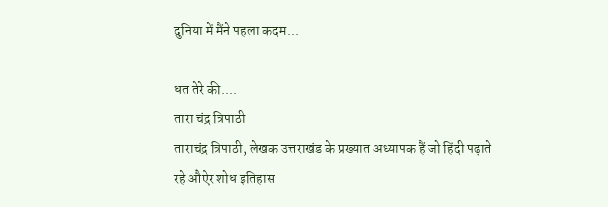दुनिया में मैंने पहला कदम...

धत तेरे की....
तारा चंद्र त्रिपाठी
ताराचंद्र त्रिपाठी, लेखक उत्तराखंड के प्रख्यात अध्यापक हैं जो हिंदी पढ़ाते रहे औऐर शोध इतिहास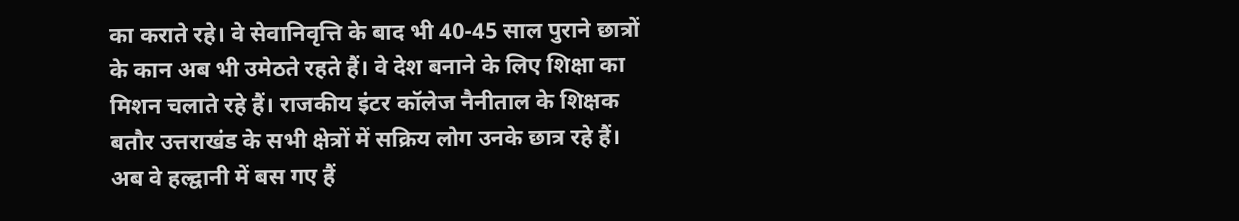का कराते रहे। वे सेवानिवृत्ति के बाद भी 40-45 साल पुराने छात्रों के कान अब भी उमेठते रहते हैं। वे देश बनाने के लिए शिक्षा का मिशन चलाते रहे हैं। राजकीय इंटर कॉलेज नैनीताल के शिक्षक बतौर उत्तराखंड के सभी क्षेत्रों में सक्रिय लोग उनके छात्र रहे हैं। अब वे हल्द्वानी में बस गए हैं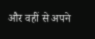और वहीं से अपने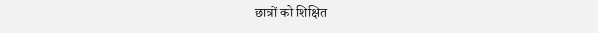छात्रों को शिक्षित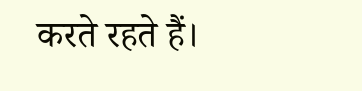करते रहते हैं।